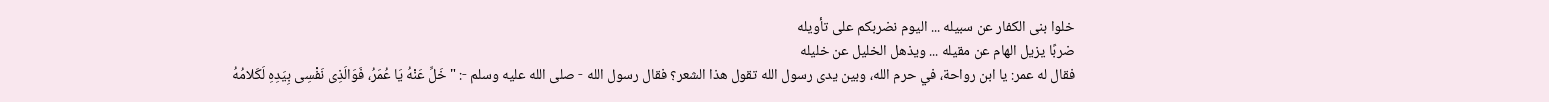خلوا بنى الكفار عن سبيله ... اليوم نضربكم على تأويله
ضربًا يزيل الهام عن مقيله ... ويذهل الخليل عن خليله
فقال له عمر: يا ابن رواحة، في حرم الله، وبين يدى رسول الله تقول هذا الشعر؟ فقال رسول الله - صلى الله عليه وسلم -: "خَلِّ عَنْهُ يَا عُمَرُ، فَوَالَذِى نَفْسِى بِيَدِهِ لَكَلامُهُ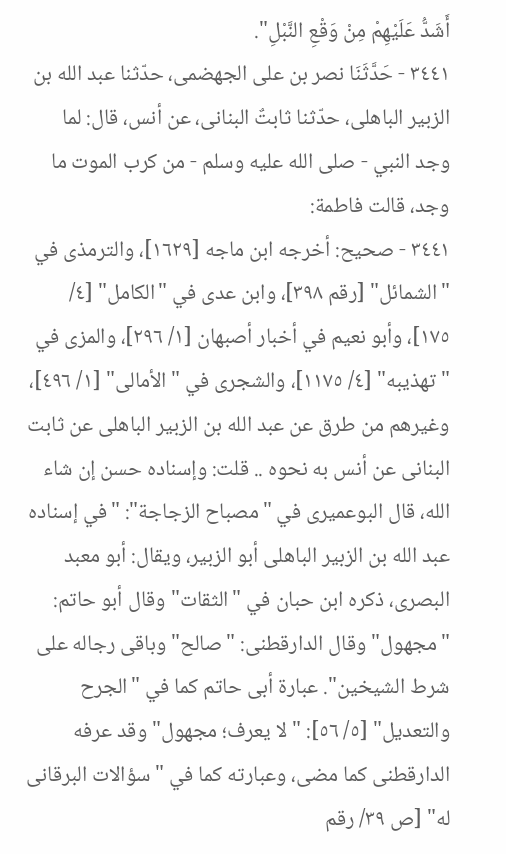أَشَدُّ عَلَيْهِمْ مِنْ وَقْعِ النَّبْلِ".
٣٤٤١ - حَدَّثَنَا نصر بن على الجهضمى، حدّثنا عبد الله بن الزبير الباهلى، حدّثنا ثابتٌ البنانى، عن أنس، قال: لما وجد النبي - صلى الله عليه وسلم - من كرب الموت ما وجد، قالت فاطمة:
٣٤٤١ - صحيح: أخرجه ابن ماجه [١٦٢٩]، والترمذى في "الشمائل" [رقم ٣٩٨]، وابن عدى في "الكامل" [٤/ ١٧٥]، وأبو نعيم في أخبار أصبهان [١/ ٢٩٦]، والمزى في "تهذيبه" [٤/ ١١٧٥]، والشجرى في "الأمالى" [١/ ٤٩٦]، وغيرهم من طرق عن عبد الله بن الزبير الباهلى عن ثابت البنانى عن أنس به نحوه .. قلت: وإسناده حسن إن شاء الله، قال البوعميرى في "مصباح الزجاجة": "في إسناده عبد الله بن الزبير الباهلى أبو الزبير، ويقال: أبو معبد البصرى، ذكره ابن حبان في "الثقات" وقال أبو حاتم: "مجهول" وقال الدارقطنى: "صالح" وباقى رجاله على شرط الشيخين". عبارة أبى حاتم كما في "الجرح والتعديل" [٥/ ٥٦]: "لا يعرف؛ مجهول" وقد عرفه الدارقطنى كما مضى، وعبارته كما في "سؤالات البرقانى له" [ص ٣٩/ رقم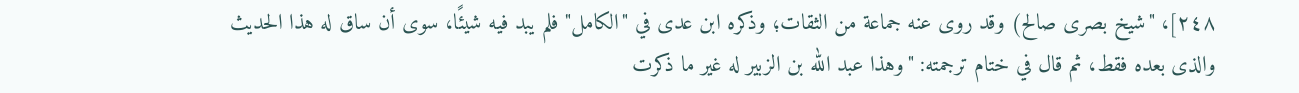٢٤٨]، "شيخ بصرى صالح) وقد روى عنه جماعة من الثقات؛ وذكره ابن عدى في "الكامل" فلم يبد فيه شيئًا، سوى أن ساق له هذا الحديث والذى بعده فقط، ثم قال في ختام ترجمته: "وهذا عبد الله بن الزبير له غير ما ذكرت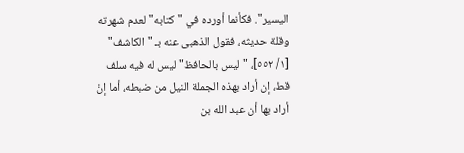اليسير". فكأنما أورده في "كتابه" لعدم شهرته وقلة حديثه، فقول الذهبى عنه بـ "الكاشف" [١/ ٥٥٢]، "ليس بالحافظ" ليس له فيه سلف قط، إن أراد بهذه الجملة النيل من ضبطه، أما إنْ أراد بها أن عبد الله بن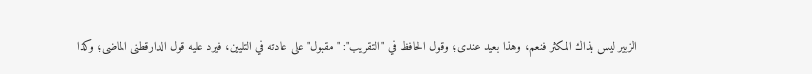الزبير ليس بذاك المكثر فنعم، وهذا بعيد عندى؛ وقول الحافظ في "التقريب": "مقبول" على عادته في التليين، فيرد عليه قول الدارقطنى الماضى؛ وكذا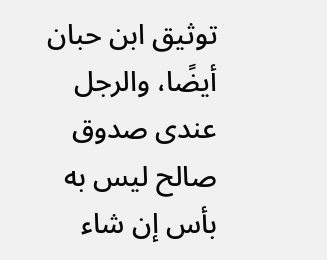توثيق ابن حبان أيضًا، والرجل عندى صدوق صالح ليس به بأس إن شاء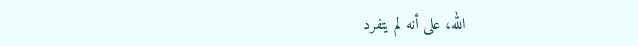الله، على أنه لم يتفرد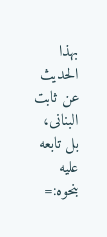بهذا الحديث عن ثابت البنانى، بل تابعه عليه بنحوه:=